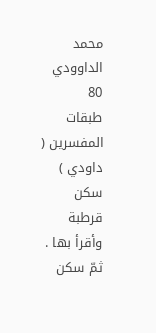محمد الداوودي
80
طبقات المفسرين ( داودي )
سكن قرطبة وأقرأ بها . ثمّ سكن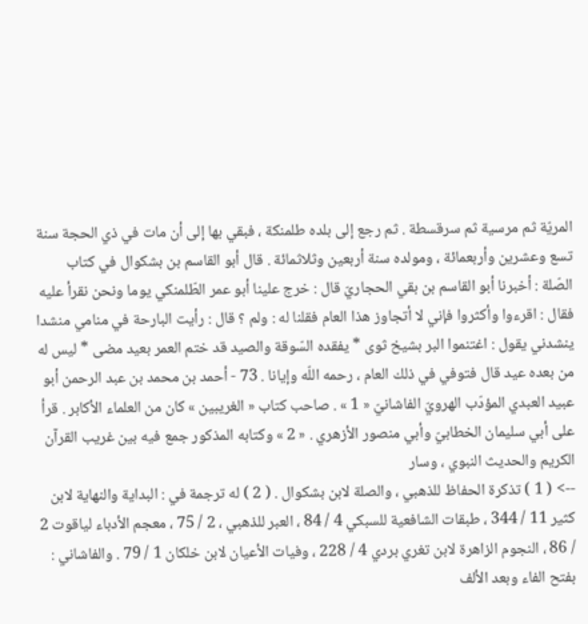المريّة ثم مرسية ثم سرقسطة . ثم رجع إلى بلده طلمنكة ، فبقي بها إلى أن مات في ذي الحجة سنة تسع وعشرين وأربعمائة ، ومولده سنة أربعين وثلاثمائة . قال أبو القاسم بن بشكوال في كتاب الصّلة : أخبرنا أبو القاسم بن بقي الحجاريّ قال : خرج علينا أبو عمر الطّلمنكي يوما ونحن نقرأ عليه فقال : اقرءوا وأكثروا فإني لا أتجاوز هذا العام فقلنا له : ولم ؟ قال : رأيت البارحة في منامي منشدا ينشدني يقول : اغتنموا البر بشيخ ثوى * يفقده السّوقة والصيد قد ختم العمر بعيد مضى * ليس له من بعده عيد قال فتوفي في ذلك العام ، رحمه اللّه وإيانا . 73 - أحمد بن محمد بن عبد الرحمن أبو عبيد العبدي المؤدّب الهرويّ الفاشانيّ « 1 » . صاحب كتاب « الغريبين » كان من العلماء الأكابر . قرأ على أبي سليمان الخطابيّ وأبي منصور الأزهري . « 2 » وكتابه المذكور جمع فيه بين غريب القرآن الكريم والحديث النبوي ، وسار
--> ( 1 ) تذكرة الحفاظ للذهبي ، والصلة لابن بشكوال . ( 2 ) له ترجمة في : البداية والنهاية لابن كثير 11 / 344 ، طبقات الشافعية للسبكي 4 / 84 ، العبر للذهبي ، 2 / 75 ، معجم الأدباء لياقوت 2 / 86 ، النجوم الزاهرة لابن تغري بردي 4 / 228 ، وفيات الأعيان لابن خلكان 1 / 79 . والفاشاني : بفتح الفاء وبعد الألف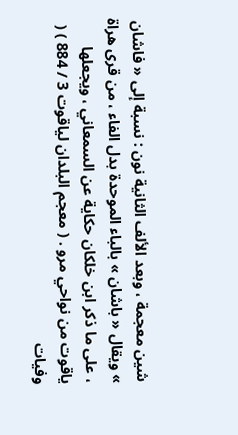شين معجمة ، وبعد الألف الثانية نون : نسبة إلى « فاشان » ويقال « باشان » بالباء الموحدة بدل الفاء ، من قرى هراة ، على ما ذكر ابن خلكان حكاية عن السمعاني ، ويجعلها ياقوت من نواحي مرو . ( معجم البلدان لياقوت 3 / 884 ) ( وفيات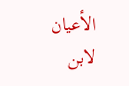الأعيان لابن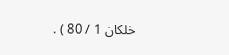خلكان 1 / 80 ) .